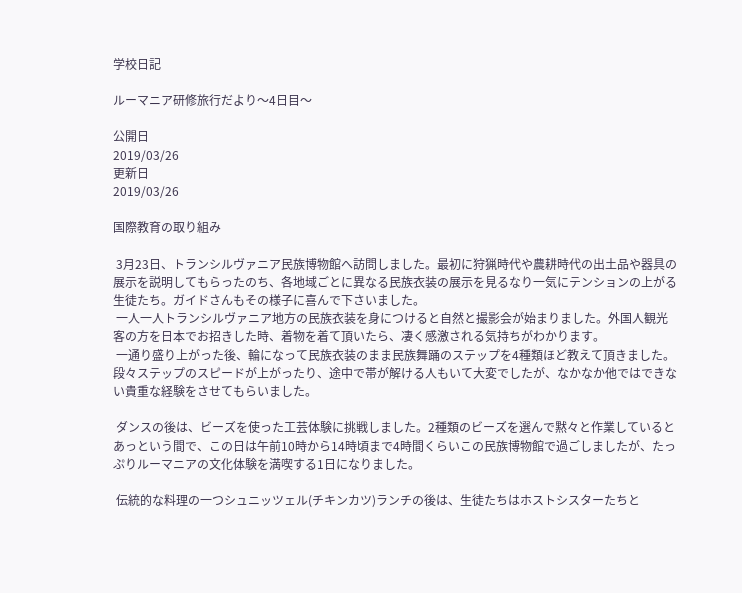学校日記

ルーマニア研修旅行だより〜4日目〜

公開日
2019/03/26
更新日
2019/03/26

国際教育の取り組み

 3月23日、トランシルヴァニア民族博物館へ訪問しました。最初に狩猟時代や農耕時代の出土品や器具の展示を説明してもらったのち、各地域ごとに異なる民族衣装の展示を見るなり一気にテンションの上がる生徒たち。ガイドさんもその様子に喜んで下さいました。
 一人一人トランシルヴァニア地方の民族衣装を身につけると自然と撮影会が始まりました。外国人観光客の方を日本でお招きした時、着物を着て頂いたら、凄く感激される気持ちがわかります。
 一通り盛り上がった後、輪になって民族衣装のまま民族舞踊のステップを4種類ほど教えて頂きました。段々ステップのスピードが上がったり、途中で帯が解ける人もいて大変でしたが、なかなか他ではできない貴重な経験をさせてもらいました。

 ダンスの後は、ビーズを使った工芸体験に挑戦しました。2種類のビーズを選んで黙々と作業しているとあっという間で、この日は午前10時から14時頃まで4時間くらいこの民族博物館で過ごしましたが、たっぷりルーマニアの文化体験を満喫する1日になりました。

 伝統的な料理の一つシュニッツェル(チキンカツ)ランチの後は、生徒たちはホストシスターたちと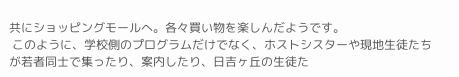共にショッピングモールへ。各々買い物を楽しんだようです。
 このように、学校側のプログラムだけでなく、ホストシスターや現地生徒たちが若者同士で集ったり、案内したり、日吉ヶ丘の生徒た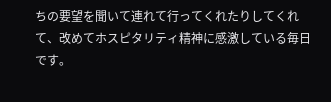ちの要望を聞いて連れて行ってくれたりしてくれて、改めてホスピタリティ精神に感激している毎日です。